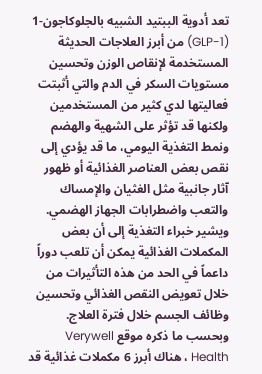تعد أدوية الببتيد الشبيه بالجلوكاجون-1 (GLP-1) من أبرز العلاجات الحديثة المستخدمة لإنقاص الوزن وتحسين مستويات السكر في الدم والتي أثبتت فعاليتها لدي كثير من المستخدمين ولكنها قد تؤثر على الشهية والهضم ونمط التغذية اليومي، ما قد يؤدي إلى نقص بعض العناصر الغذائية أو ظهور آثار جانبية مثل الغثيان والإمساك والتعب واضطرابات الجهاز الهضمي.
ويشير خبراء التغذية إلى أن بعض المكملات الغذائية يمكن أن تلعب دوراً داعماً في الحد من هذه التأثيرات من خلال تعويض النقص الغذائي وتحسين وظائف الجسم خلال فترة العلاج.
وبحسب ما ذكره موقع Verywell Health ، هناك أبرز 6 مكملات غذائية قد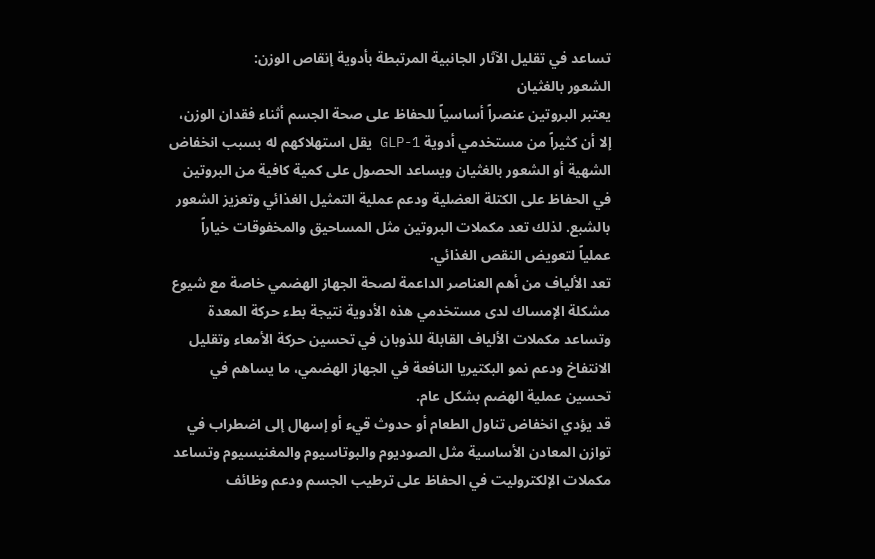تساعد في تقليل الآثار الجانبية المرتبطة بأدوية إنقاص الوزن:
الشعور بالغثيان
يعتبر البروتين عنصراً أساسياً للحفاظ على صحة الجسم أثناء فقدان الوزن، إلا أن كثيراً من مستخدمي أدوية GLP-1 يقل استهلاكهم له بسبب انخفاض الشهية أو الشعور بالغثيان ويساعد الحصول على كمية كافية من البروتين في الحفاظ على الكتلة العضلية ودعم عملية التمثيل الغذائي وتعزيز الشعور بالشبع. لذلك تعد مكملات البروتين مثل المساحيق والمخفوقات خياراً عملياً لتعويض النقص الغذائي.
تعد الألياف من أهم العناصر الداعمة لصحة الجهاز الهضمي خاصة مع شيوع مشكلة الإمساك لدى مستخدمي هذه الأدوية نتيجة بطء حركة المعدة وتساعد مكملات الألياف القابلة للذوبان في تحسين حركة الأمعاء وتقليل الانتفاخ ودعم نمو البكتيريا النافعة في الجهاز الهضمي، ما يساهم في تحسين عملية الهضم بشكل عام.
قد يؤدي انخفاض تناول الطعام أو حدوث قيء أو إسهال إلى اضطراب في توازن المعادن الأساسية مثل الصوديوم والبوتاسيوم والمغنيسيوم وتساعد مكملات الإلكتروليت في الحفاظ على ترطيب الجسم ودعم وظائف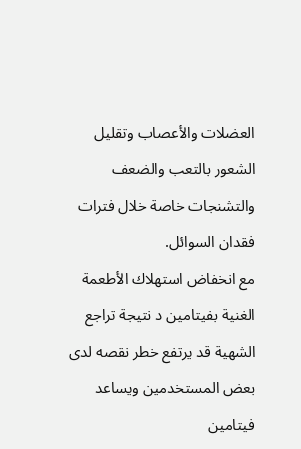العضلات والأعصاب وتقليل الشعور بالتعب والضعف والتشنجات خاصة خلال فترات فقدان السوائل.
مع انخفاض استهلاك الأطعمة الغنية بفيتامين د نتيجة تراجع الشهية قد يرتفع خطر نقصه لدى بعض المستخدمين ويساعد فيتامين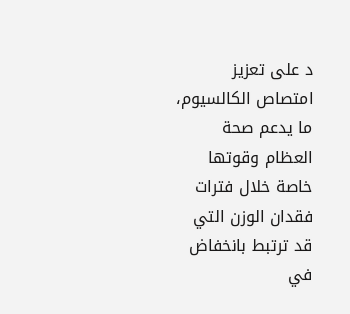د على تعزيز امتصاص الكالسيوم، ما يدعم صحة العظام وقوتها خاصة خلال فترات فقدان الوزن التي قد ترتبط بانخفاض في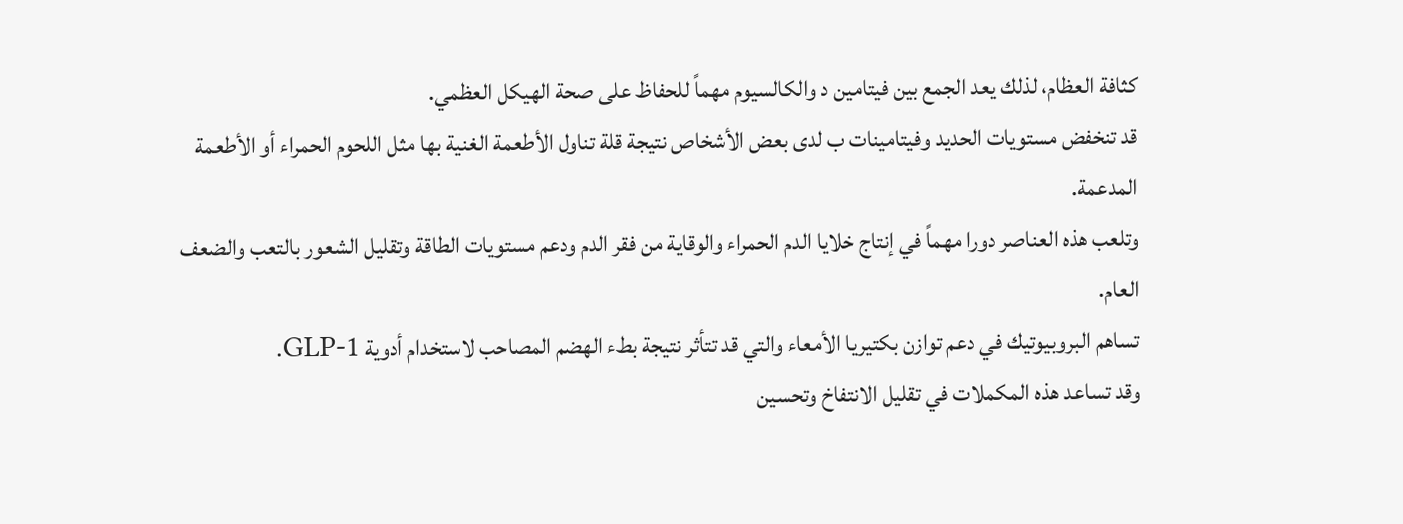كثافة العظام، لذلك يعد الجمع بين فيتامين د والكالسيوم مهماً للحفاظ على صحة الهيكل العظمي.
قد تنخفض مستويات الحديد وفيتامينات ب لدى بعض الأشخاص نتيجة قلة تناول الأطعمة الغنية بها مثل اللحوم الحمراء أو الأطعمة المدعمة.
وتلعب هذه العناصر دورا مهماً في إنتاج خلايا الدم الحمراء والوقاية من فقر الدم ودعم مستويات الطاقة وتقليل الشعور بالتعب والضعف العام.
تساهم البروبيوتيك في دعم توازن بكتيريا الأمعاء والتي قد تتأثر نتيجة بطء الهضم المصاحب لاستخدام أدوية GLP-1.
وقد تساعد هذه المكملات في تقليل الانتفاخ وتحسين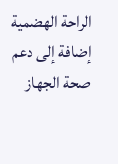الراحة الهضمية إضافة إلى دعم صحة الجهاز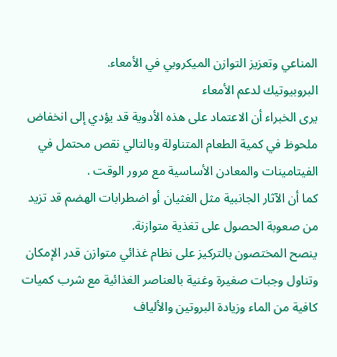المناعي وتعزيز التوازن الميكروبي في الأمعاء.
البروبيوتيك لدعم الأمعاء
يرى الخبراء أن الاعتماد على هذه الأدوية قد يؤدي إلى انخفاض ملحوظ في كمية الطعام المتناولة وبالتالي نقص محتمل في الفيتامينات والمعادن الأساسية مع مرور الوقت .
كما أن الآثار الجانبية مثل الغثيان أو اضطرابات الهضم قد تزيد من صعوبة الحصول على تغذية متوازنة.
ينصح المختصون بالتركيز على نظام غذائي متوازن قدر الإمكان وتناول وجبات صغيرة وغنية بالعناصر الغذائية مع شرب كميات كافية من الماء وزيادة البروتين والألياف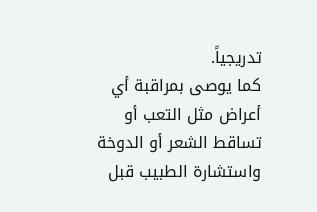تدريجياً.
كما يوصى بمراقبة أي أعراض مثل التعب أو تساقط الشعر أو الدوخة واستشارة الطبيب قبل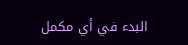البدء في أي مكمل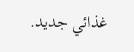غذائي جديد.